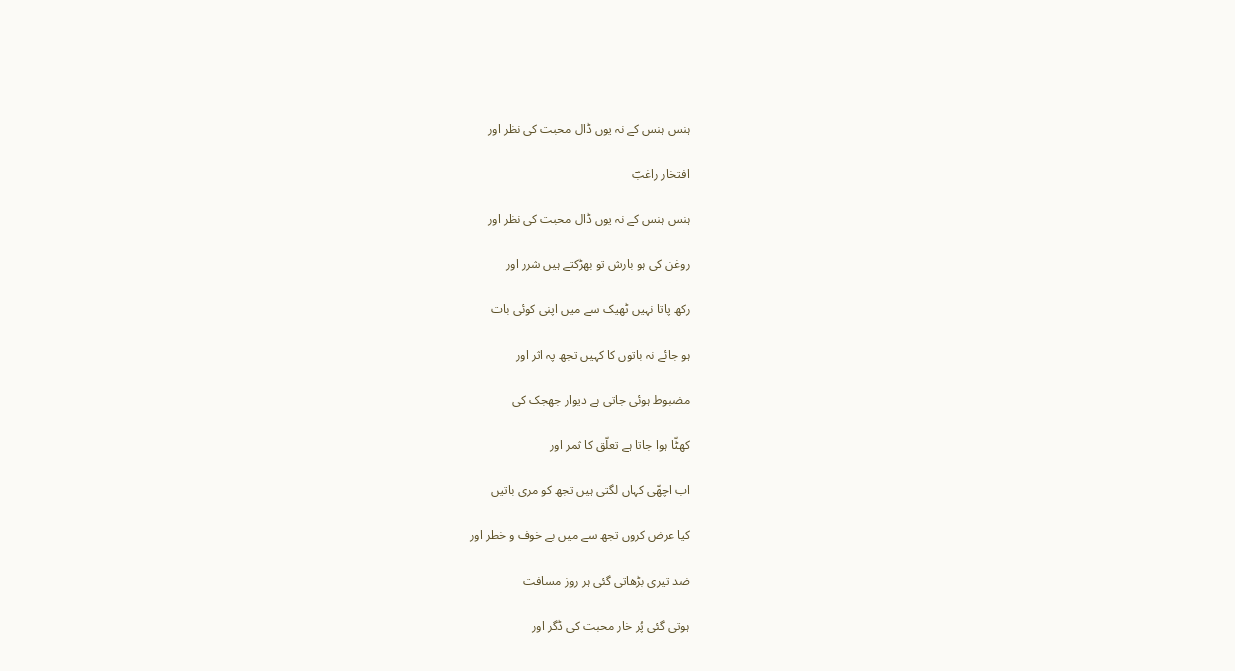ہنس ہنس کے نہ یوں ڈال محبت کی نظر اور

افتخار راغبؔ

ہنس ہنس کے نہ یوں ڈال محبت کی نظر اور

روغن کی ہو بارش تو بھڑکتے ہیں شرر اور

رکھ پاتا نہیں ٹھیک سے میں اپنی کوئی بات

ہو جائے نہ باتوں کا کہیں تجھ پہ اثر اور

مضبوط ہوئی جاتی ہے دیوار جھجک کی

کھٹّا ہوا جاتا ہے تعلّق کا ثمر اور

اب اچھّی کہاں لگتی ہیں تجھ کو مری باتیں

کیا عرض کروں تجھ سے میں بے خوف و خطر اور

ضد تیری بڑھاتی گئی ہر روز مسافت

ہوتی گئی پُر خار محبت کی ڈگر اور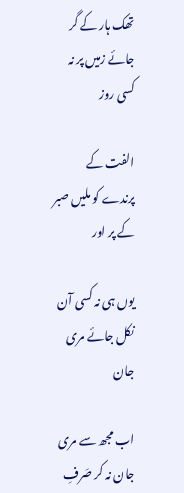تھک ہار کے گر جائے زمیں پر نہ کسی روز

الفت کے پرندے کو ملیں صبر کے پر اور

یوں ہی نہ کسی آن نکل جائے مری جان

اب مجھ سے مری جان نہ کر صَرفِ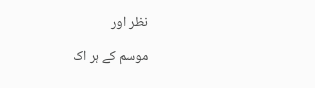نظر اور

موسم کے ہر اک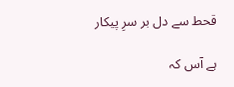قحط سے دل بر سرِ پیکار

ہے آس کہ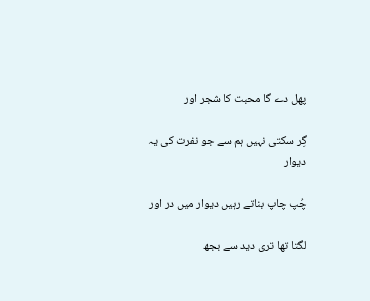پھل دے گا محبت کا شجر اور

گِر سکتی نہیں ہم سے جو نفرت کی یہ دیوار

چُپ چاپ بناتے رہیں دیوار میں در اور

لگتا تھا تری دید سے بجھ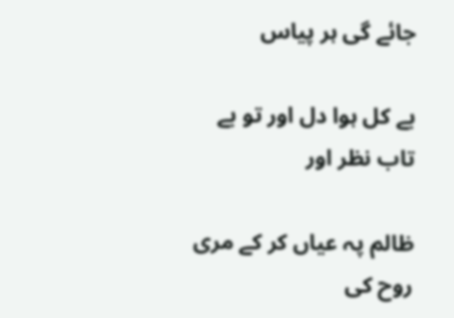جائے گی ہر پیاس

بے کل ہوا دل اور تو بے تاب نظر اور

ظالم پہ عیاں کر کے مری روح کی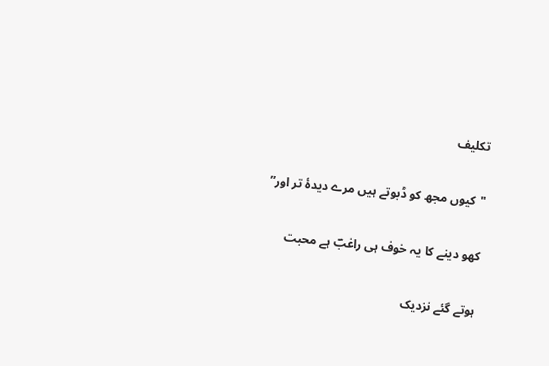تکلیف

"کیوں مجھ کو ڈبوتے ہیں مرے دیدۂ تر اور”

کھو دینے کا یہ خوف ہی راغبؔ ہے محبت

ہوتے گئے نزدیک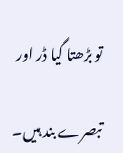تو بڑھتا گیا ڈر اور

تبصرے بند ہیں۔